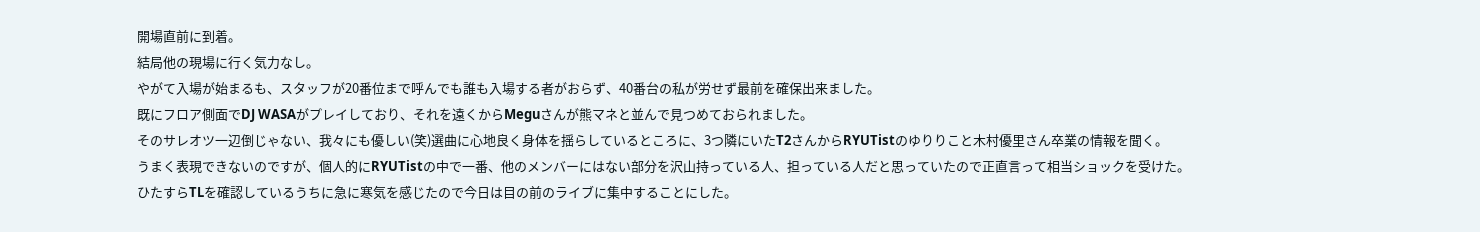開場直前に到着。
結局他の現場に行く気力なし。
やがて入場が始まるも、スタッフが20番位まで呼んでも誰も入場する者がおらず、40番台の私が労せず最前を確保出来ました。
既にフロア側面でDJ WASAがプレイしており、それを遠くからMeguさんが熊マネと並んで見つめておられました。
そのサレオツ一辺倒じゃない、我々にも優しい(笑)選曲に心地良く身体を揺らしているところに、3つ隣にいたT2さんからRYUTistのゆりりこと木村優里さん卒業の情報を聞く。
うまく表現できないのですが、個人的にRYUTistの中で一番、他のメンバーにはない部分を沢山持っている人、担っている人だと思っていたので正直言って相当ショックを受けた。
ひたすらTLを確認しているうちに急に寒気を感じたので今日は目の前のライブに集中することにした。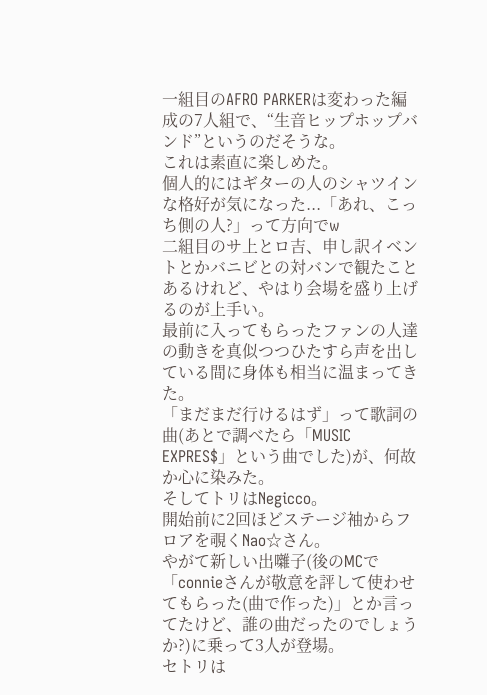一組目のAFRO PARKERは変わった編成の7人組で、“生音ヒップホップバンド”というのだそうな。
これは素直に楽しめた。
個人的にはギターの人のシャツインな格好が気になった...「あれ、こっち側の人?」って方向でw
二組目のサ上とロ吉、申し訳イベントとかバニビとの対バンで観たことあるけれど、やはり会場を盛り上げるのが上手い。
最前に入ってもらったファンの人達の動きを真似つつひたすら声を出している間に身体も相当に温まってきた。
「まだまだ行けるはず」って歌詞の曲(あとで調べたら「MUSIC EXPRES$」という曲でした)が、何故か心に染みた。
そしてトリはNegicco。
開始前に2回ほどステージ袖からフロアを覗くNao☆さん。
やがて新しい出囃子(後のMCで「connieさんが敬意を評して使わせてもらった(曲で作った)」とか言ってたけど、誰の曲だったのでしょうか?)に乗って3人が登場。
セトリは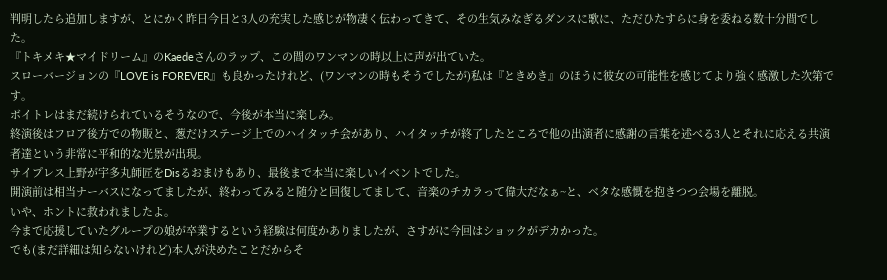判明したら追加しますが、とにかく昨日今日と3人の充実した感じが物凄く伝わってきて、その生気みなぎるダンスに歌に、ただひたすらに身を委ねる数十分間でした。
『トキメキ★マイドリーム』のKaedeさんのラップ、この間のワンマンの時以上に声が出ていた。
スローバージョンの『LOVE is FOREVER』も良かったけれど、(ワンマンの時もそうでしたが)私は『ときめき』のほうに彼女の可能性を感じてより強く感激した次第です。
ボイトレはまだ続けられているそうなので、今後が本当に楽しみ。
終演後はフロア後方での物販と、葱だけステージ上でのハイタッチ会があり、ハイタッチが終了したところで他の出演者に感謝の言葉を述べる3人とそれに応える共演者達という非常に平和的な光景が出現。
サイプレス上野が宇多丸師匠をDisるおまけもあり、最後まで本当に楽しいイベントでした。
開演前は相当ナーバスになってましたが、終わってみると随分と回復してまして、音楽のチカラって偉大だなぁ~と、ベタな感慨を抱きつつ会場を離脱。
いや、ホントに救われましたよ。
今まで応援していたグループの娘が卒業するという経験は何度かありましたが、さすがに今回はショックがデカかった。
でも(まだ詳細は知らないけれど)本人が決めたことだからそ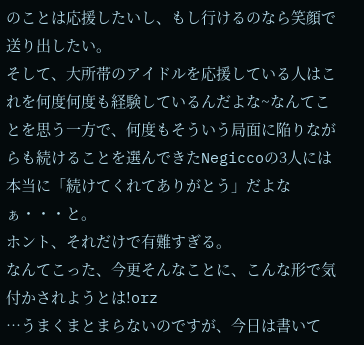のことは応援したいし、もし行けるのなら笑顔で送り出したい。
そして、大所帯のアイドルを応援している人はこれを何度何度も経験しているんだよな~なんてことを思う一方で、何度もそういう局面に陥りながらも続けることを選んできたNegiccoの3人には本当に「続けてくれてありがとう」だよなぁ・・・と。
ホント、それだけで有難すぎる。
なんてこった、今更そんなことに、こんな形で気付かされようとは!orz
…うまくまとまらないのですが、今日は書いて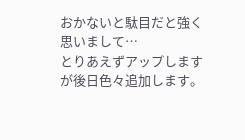おかないと駄目だと強く思いまして…
とりあえずアップしますが後日色々追加します。